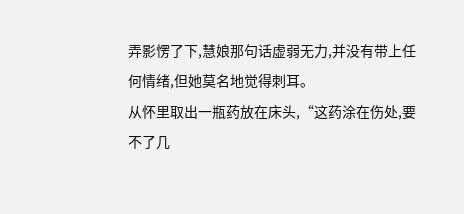弄影愣了下,慧娘那句话虚弱无力,并没有带上任何情绪,但她莫名地觉得刺耳。
从怀里取出一瓶药放在床头,“这药涂在伤处,要不了几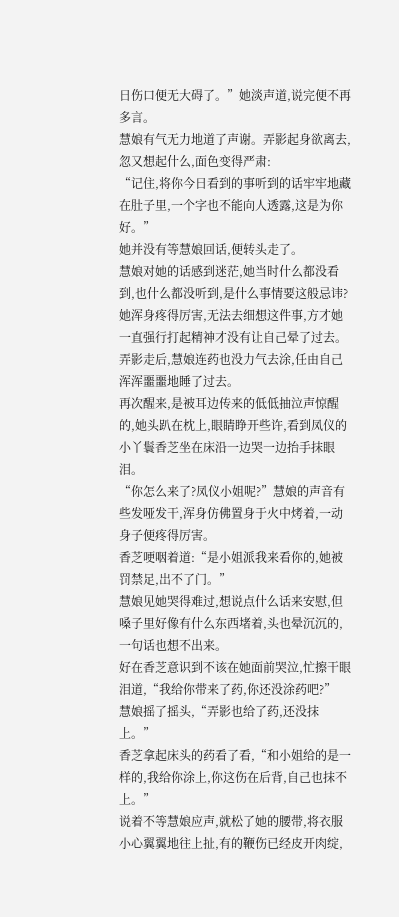日伤口便无大碍了。”她淡声道,说完便不再多言。
慧娘有气无力地道了声谢。弄影起身欲离去,忽又想起什么,面色变得严肃:
“记住,将你今日看到的事听到的话牢牢地藏在肚子里,一个字也不能向人透露,这是为你好。”
她并没有等慧娘回话,便转头走了。
慧娘对她的话感到迷茫,她当时什么都没看到,也什么都没听到,是什么事情要这般忌讳?她浑身疼得厉害,无法去细想这件事,方才她一直强行打起精神才没有让自己晕了过去。
弄影走后,慧娘连药也没力气去涂,任由自己浑浑噩噩地睡了过去。
再次醒来,是被耳边传来的低低抽泣声惊醒的,她头趴在枕上,眼睛睁开些许,看到凤仪的小丫鬟香芝坐在床沿一边哭一边抬手抹眼泪。
“你怎么来了?凤仪小姐呢?”慧娘的声音有些发哑发干,浑身仿佛置身于火中烤着,一动身子便疼得厉害。
香芝哽咽着道:“是小姐派我来看你的,她被罚禁足,岀不了门。”
慧娘见她哭得难过,想说点什么话来安慰,但嗓子里好像有什么东西堵着,头也晕沉沉的,一句话也想不出来。
好在香芝意识到不该在她面前哭泣,忙擦干眼泪道,“我给你带来了药,你还没涂药吧?”
慧娘摇了摇头,“弄影也给了药,还没抹上。”
香芝拿起床头的药看了看,“和小姐给的是一样的,我给你涂上,你这伤在后背,自己也抹不上。”
说着不等慧娘应声,就松了她的腰带,将衣服小心翼翼地往上扯,有的鞭伤已经皮开肉绽,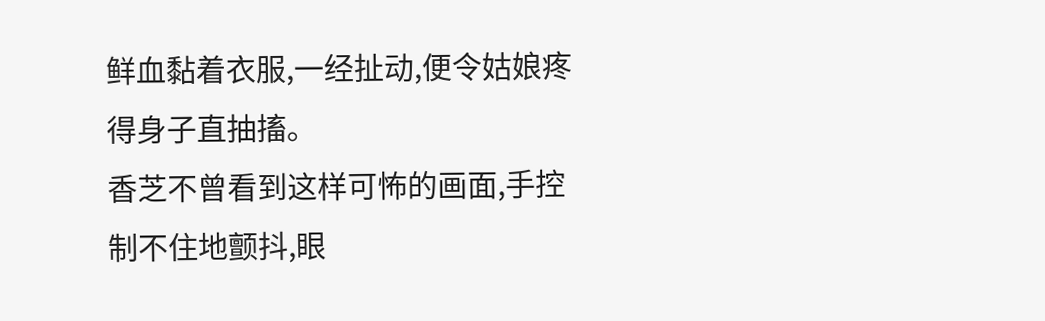鲜血黏着衣服,一经扯动,便令姑娘疼得身子直抽搐。
香芝不曾看到这样可怖的画面,手控制不住地颤抖,眼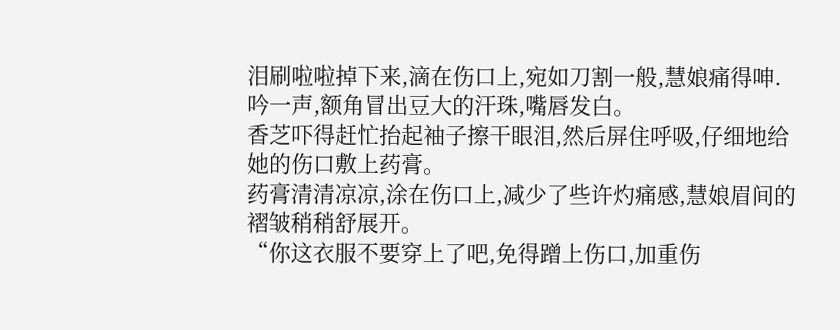泪刷啦啦掉下来,滴在伤口上,宛如刀割一般,慧娘痛得呻.吟一声,额角冒出豆大的汗珠,嘴唇发白。
香芝吓得赶忙抬起袖子擦干眼泪,然后屏住呼吸,仔细地给她的伤口敷上药膏。
药膏清清凉凉,涂在伤口上,减少了些许灼痛感,慧娘眉间的褶皱稍稍舒展开。
“你这衣服不要穿上了吧,免得蹭上伤口,加重伤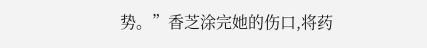势。”香芝涂完她的伤口,将药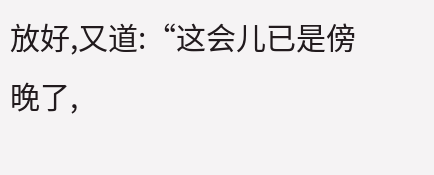放好,又道:“这会儿已是傍晚了,